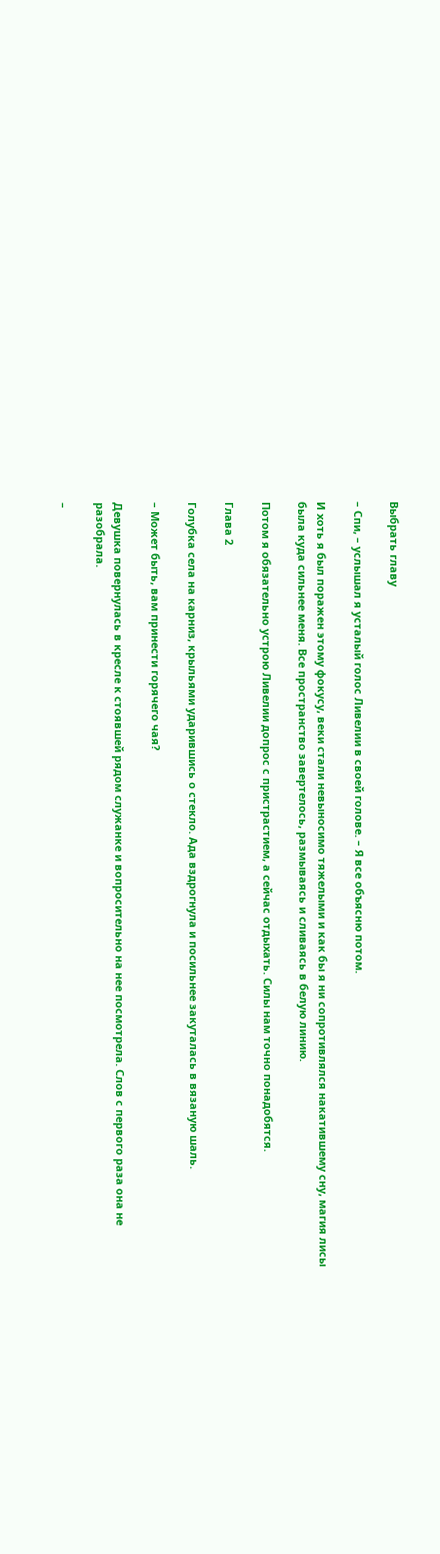Выбрать главу

– Спи, – услышал я усталый голос Ливелии в своей голове. – Я все объясню потом.

И хоть я был поражен этому фокусу, веки стали невыносимо тяжелыми и как бы я ни сопротивлялся накатившему сну, магия лисы была куда сильнее меня. Все пространство завертелось, размываясь и сливаясь в белую линию.

Потом я обязательно устрою Ливелии допрос с пристрастием, а сейчас отдыхать. Силы нам точно понадобятся.

Глава 2

Голубка села на карниз, крыльями ударившись о стекло. Ада вздрогнула и посильнее закуталась в вязаную шаль.

– Может быть, вам принести горячего чая?

Девушка повернулась в кресле к стоявшей рядом служанке и вопросительно на нее посмотрела. Слов с первого раза она не разобрала.

–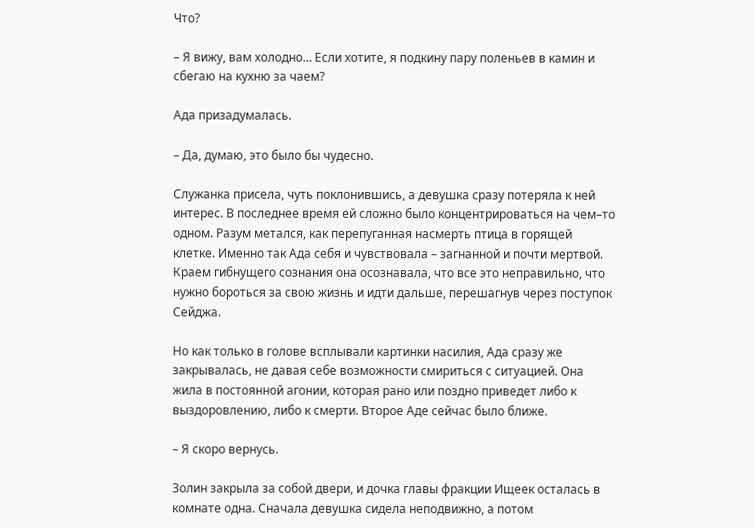Что?

– Я вижу, вам холодно… Если хотите, я подкину пару поленьев в камин и сбегаю на кухню за чаем?

Ада призадумалась.

– Да, думаю, это было бы чудесно.

Служанка присела, чуть поклонившись, а девушка сразу потеряла к ней интерес. В последнее время ей сложно было концентрироваться на чем–то одном. Разум метался, как перепуганная насмерть птица в горящей клетке. Именно так Ада себя и чувствовала – загнанной и почти мертвой. Краем гибнущего сознания она осознавала, что все это неправильно, что нужно бороться за свою жизнь и идти дальше, перешагнув через поступок Сейджа.

Но как только в голове всплывали картинки насилия, Ада сразу же закрывалась, не давая себе возможности смириться с ситуацией. Она жила в постоянной агонии, которая рано или поздно приведет либо к выздоровлению, либо к смерти. Второе Аде сейчас было ближе.

– Я скоро вернусь.

Золин закрыла за собой двери, и дочка главы фракции Ищеек осталась в комнате одна. Сначала девушка сидела неподвижно, а потом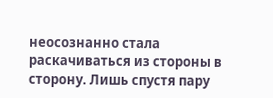неосознанно стала раскачиваться из стороны в сторону. Лишь спустя пару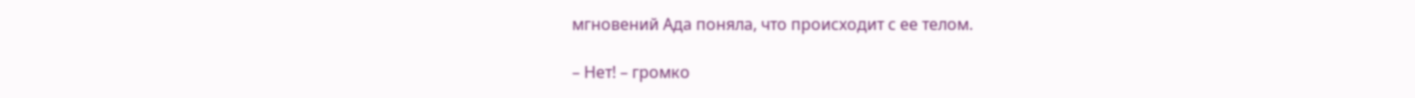мгновений Ада поняла, что происходит с ее телом.

– Нет! – громко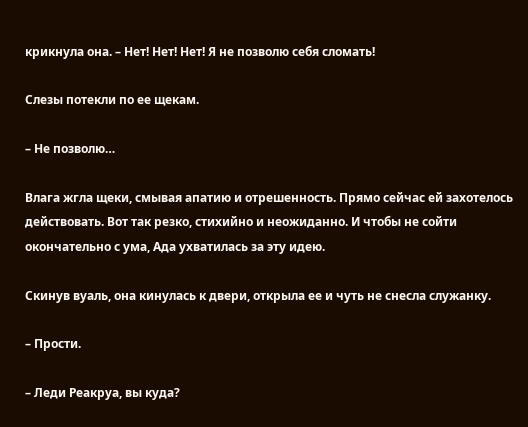крикнула она. – Нет! Нет! Нет! Я не позволю себя сломать!

Слезы потекли по ее щекам.

– Не позволю…

Влага жгла щеки, смывая апатию и отрешенность. Прямо сейчас ей захотелось действовать. Вот так резко, стихийно и неожиданно. И чтобы не сойти окончательно с ума, Ада ухватилась за эту идею.

Скинув вуаль, она кинулась к двери, открыла ее и чуть не снесла служанку.

– Прости.

– Леди Реакруа, вы куда?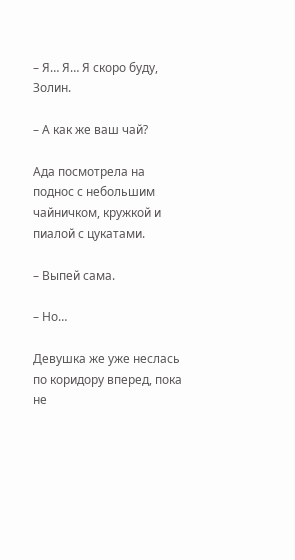– Я… Я… Я скоро буду, Золин.

– А как же ваш чай?

Ада посмотрела на поднос с небольшим чайничком, кружкой и пиалой с цукатами.

– Выпей сама.

– Но…

Девушка же уже неслась по коридору вперед, пока не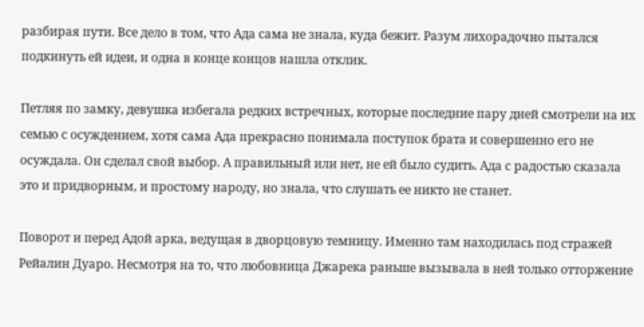разбирая пути. Все дело в том, что Ада сама не знала, куда бежит. Разум лихорадочно пытался подкинуть ей идеи, и одна в конце концов нашла отклик.

Петляя по замку, девушка избегала редких встречных, которые последние пару дней смотрели на их семью с осуждением, хотя сама Ада прекрасно понимала поступок брата и совершенно его не осуждала. Он сделал свой выбор. А правильный или нет, не ей было судить. Ада с радостью сказала это и придворным, и простому народу, но знала, что слушать ее никто не станет.

Поворот и перед Адой арка, ведущая в дворцовую темницу. Именно там находилась под стражей Рейалин Дуаро. Несмотря на то, что любовница Джарека раньше вызывала в ней только отторжение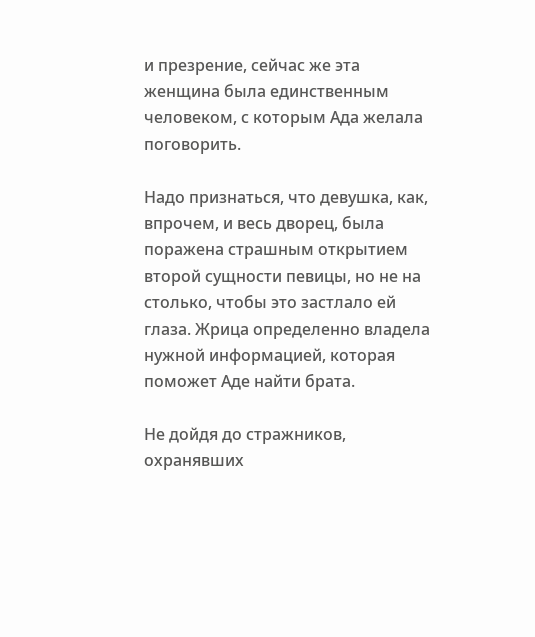и презрение, сейчас же эта женщина была единственным человеком, с которым Ада желала поговорить.

Надо признаться, что девушка, как, впрочем, и весь дворец, была поражена страшным открытием второй сущности певицы, но не на столько, чтобы это застлало ей глаза. Жрица определенно владела нужной информацией, которая поможет Аде найти брата.

Не дойдя до стражников, охранявших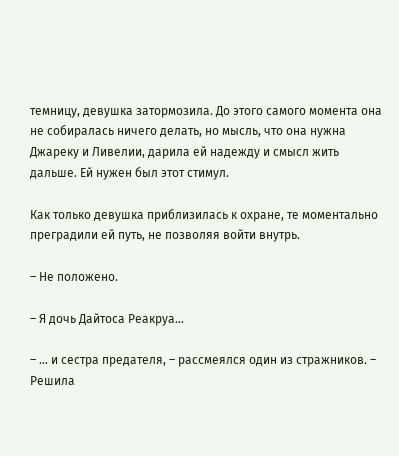темницу, девушка затормозила. До этого самого момента она не собиралась ничего делать, но мысль, что она нужна Джареку и Ливелии, дарила ей надежду и смысл жить дальше. Ей нужен был этот стимул.

Как только девушка приблизилась к охране, те моментально преградили ей путь, не позволяя войти внутрь.

– Не положено.

– Я дочь Дайтоса Реакруа…

– … и сестра предателя, – рассмеялся один из стражников. – Решила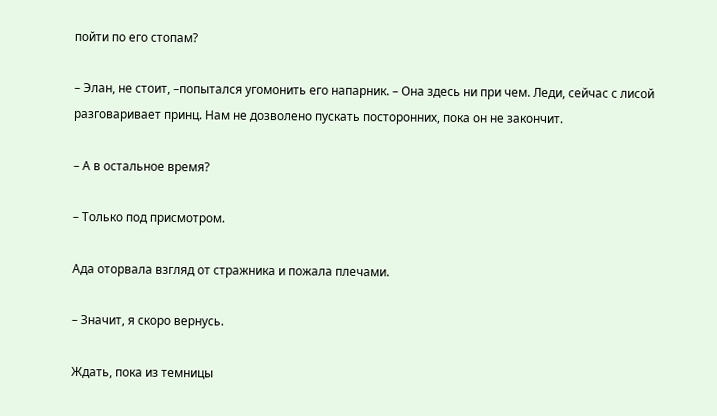пойти по его стопам?

– Элан, не стоит, –попытался угомонить его напарник. – Она здесь ни при чем. Леди, сейчас с лисой разговаривает принц. Нам не дозволено пускать посторонних, пока он не закончит.

– А в остальное время?

– Только под присмотром.

Ада оторвала взгляд от стражника и пожала плечами.

– Значит, я скоро вернусь.

Ждать, пока из темницы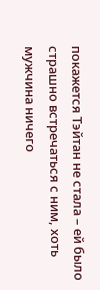покажется Тэйтан не стала – ей было страшно встречаться с ним, хоть мужчина ничего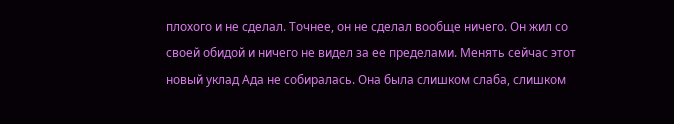плохого и не сделал. Точнее, он не сделал вообще ничего. Он жил со своей обидой и ничего не видел за ее пределами. Менять сейчас этот новый уклад Ада не собиралась. Она была слишком слаба, слишком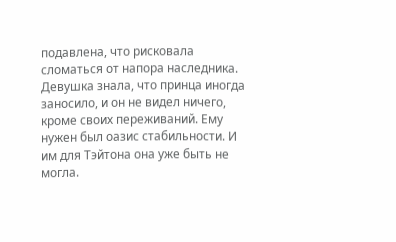подавлена, что рисковала сломаться от напора наследника. Девушка знала, что принца иногда заносило, и он не видел ничего, кроме своих переживаний. Ему нужен был оазис стабильности. И им для Тэйтона она уже быть не могла.